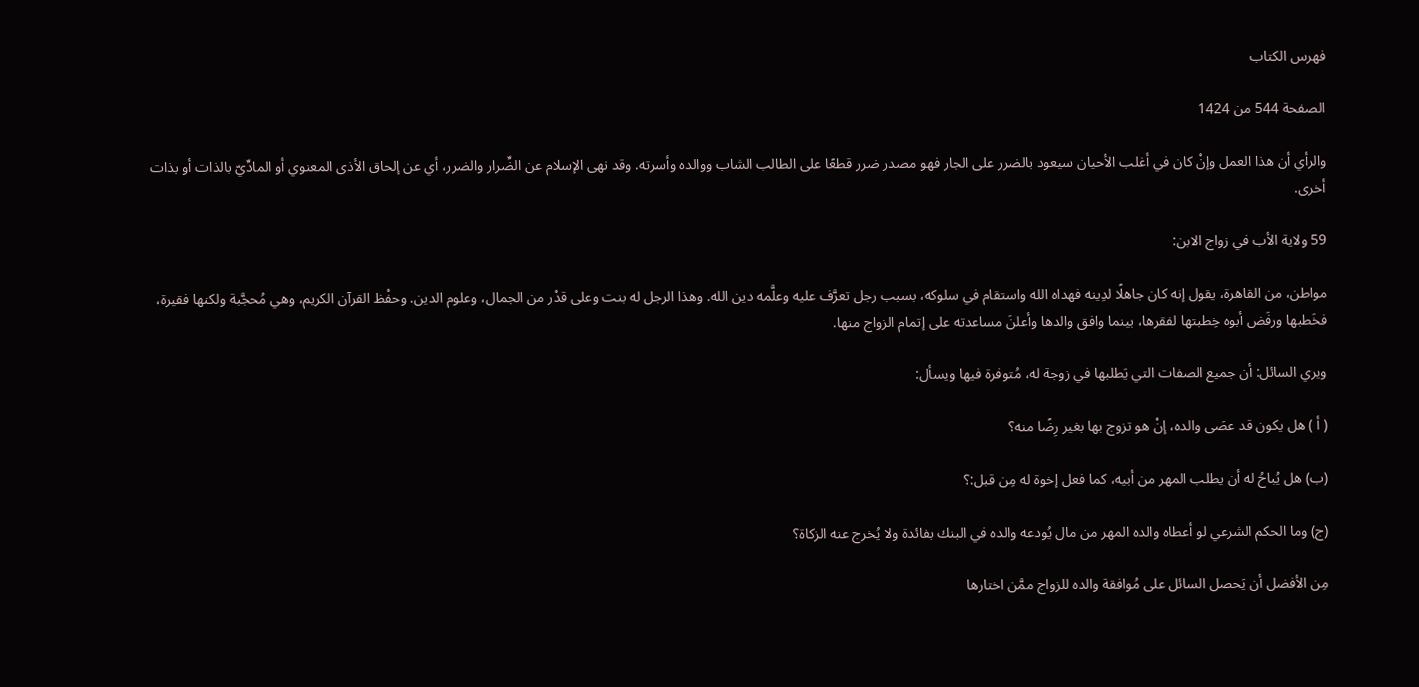فهرس الكتاب

الصفحة 544 من 1424

والرأي أن هذا العمل وإنْ كان في أغلب الأحيان سيعود بالضرر على الجار فهو مصدر ضرر قطعًا على الطالب الشاب ووالده وأسرته. وقد نهى الإسلام عن الضِّرار والضرر، أي عن إلحاق الأذى المعنوي أو المادِّيّ بالذات أو بذات أخرى.

59 ولاية الأب في زواج الابن:

مواطن، من القاهرة، يقول إنه كان جاهلًا لدِينه فهداه الله واستقام في سلوكه، بسبب رجل تعرَّف عليه وعلَّمه دين الله. وهذا الرجل له بنت وعلى قدْر من الجمال، وعلوم الدين. وحفْظ القرآن الكريم، وهي مُحجَّبة ولكنها فقيرة، فخَطبها ورفَض أبوه خِطبتها لفقرها، بينما وافق والدها وأعلنَ مساعدته على إتمام الزواج منها.

ويري السائل: أن جميع الصفات التي يَطلبها في زوجة له، مُتوفرة فيها ويسأل:

( أ ) هل يكون قد عصَى والده، إنْ هو تزوج بها بغير رِضًا منه؟

(ب) هل يُباحُ له أن يطلب المهر من أبيه، كما فعل إخوة له مِن قبل:؟

(ج) وما الحكم الشرعي لو أعطاه والده المهر من مال يُودعه والده في البنك بفائدة ولا يُخرج عنه الزكاة؟

مِن الأفضل أن يَحصل السائل على مُوافقة والده للزواج ممَّن اختارها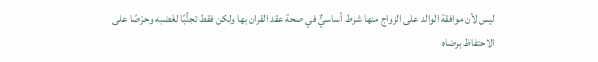ليس لأن موافقة الوالد على الزواج منها شرط أساسيٌّ في صحة عقد القران بها ولكن فقط تجنُّبًا لغَضبه وحرْصًا على الاحتفاظ برضاه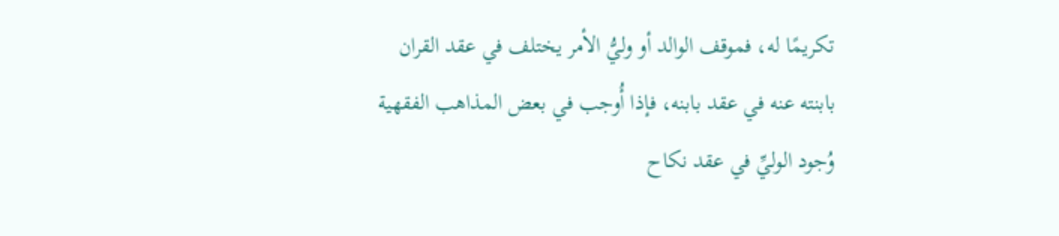تكريمًا له، فموقف الوالد أو وليُّ الأمر يختلف في عقد القران بابنته عنه في عقد بابنه، فإذا أُوجب في بعض المذاهب الفقهية وُجود الوليِّ في عقد نكاح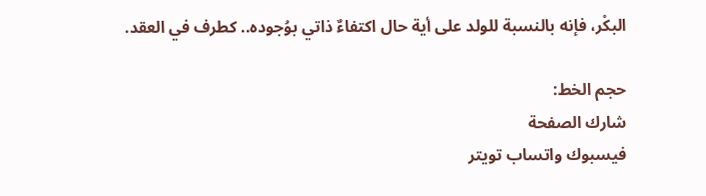البكْر، فإنه بالنسبة للولد على أية حال اكتفاءٌ ذاتي بوُجوده.. كطرف في العقد.

حجم الخط:
شارك الصفحة
فيسبوك واتساب تويتر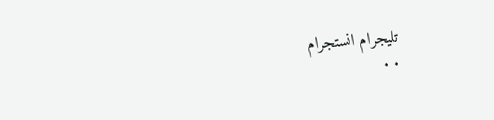تليجرام انستجرام
. .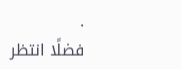.
فضلًا انتظر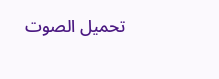تحميل الصوت